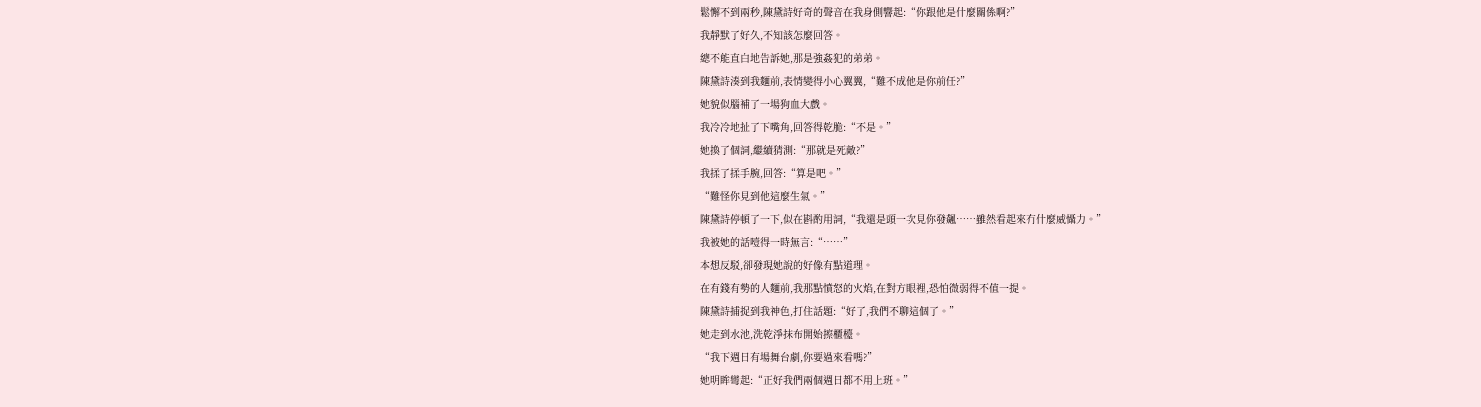鬆懈不到兩秒,陳黛詩好奇的聲音在我身側響起:“你跟他是什麼關係啊?”
我靜默了好久,不知該怎麼回答。
總不能直白地告訴她,那是強姦犯的弟弟。
陳黛詩湊到我麵前,表情變得小心翼翼,“難不成他是你前任?”
她貌似腦補了一場狗血大戲。
我冷冷地扯了下嘴角,回答得乾脆:“不是。”
她換了個詞,繼續猜測:“那就是死敵?”
我揉了揉手腕,回答:“算是吧。”
“難怪你見到他這麼生氣。”
陳黛詩停頓了一下,似在斟酌用詞,“我還是頭一次見你發飆……雖然看起來冇什麼威懾力。”
我被她的話噎得一時無言:“……”
本想反駁,卻發現她說的好像有點道理。
在有錢有勢的人麵前,我那點憤怒的火焰,在對方眼裡,恐怕微弱得不值一提。
陳黛詩捕捉到我神色,打住話題:“好了,我們不聊這個了。”
她走到水池,洗乾淨抹布開始擦櫃檯。
“我下週日有場舞台劇,你要過來看嗎?”
她明眸彎起:“正好我們兩個週日都不用上班。”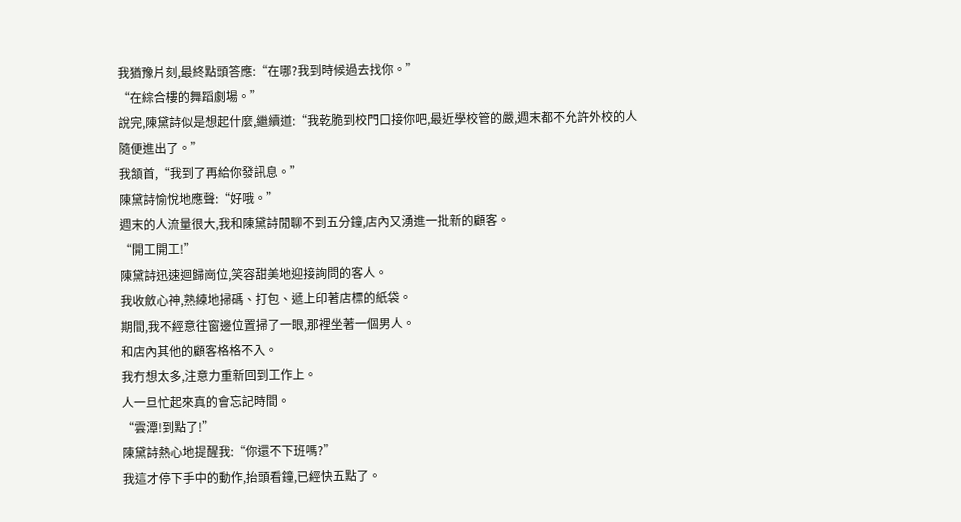我猶豫片刻,最終點頭答應:“在哪?我到時候過去找你。”
“在綜合樓的舞蹈劇場。”
說完,陳黛詩似是想起什麼,繼續道:“我乾脆到校門口接你吧,最近學校管的嚴,週末都不允許外校的人隨便進出了。”
我頷首,“我到了再給你發訊息。”
陳黛詩愉悅地應聲:“好哦。”
週末的人流量很大,我和陳黛詩閒聊不到五分鐘,店內又湧進一批新的顧客。
“開工開工!”
陳黛詩迅速迴歸崗位,笑容甜美地迎接詢問的客人。
我收斂心神,熟練地掃碼、打包、遞上印著店標的紙袋。
期間,我不經意往窗邊位置掃了一眼,那裡坐著一個男人。
和店內其他的顧客格格不入。
我冇想太多,注意力重新回到工作上。
人一旦忙起來真的會忘記時間。
“雲潭!到點了!”
陳黛詩熱心地提醒我:“你還不下班嗎?”
我這才停下手中的動作,抬頭看鐘,已經快五點了。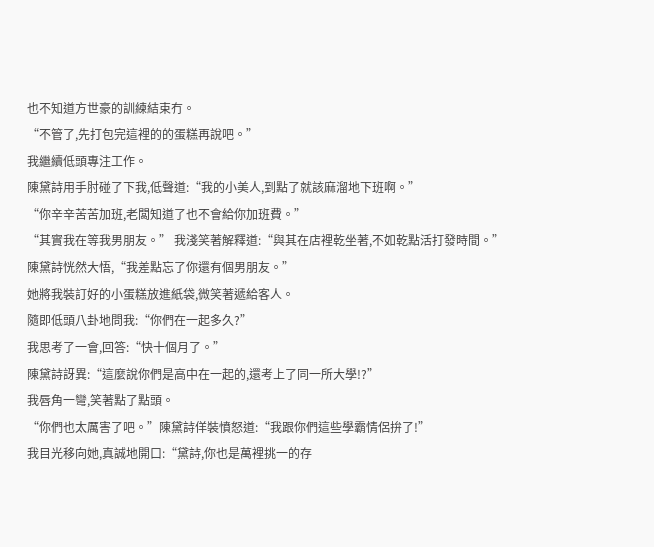也不知道方世豪的訓練結束冇。
“不管了,先打包完這裡的的蛋糕再說吧。”
我繼續低頭專注工作。
陳黛詩用手肘碰了下我,低聲道:“我的小美人,到點了就該麻溜地下班啊。”
“你辛辛苦苦加班,老闆知道了也不會給你加班費。”
“其實我在等我男朋友。” 我淺笑著解釋道:“與其在店裡乾坐著,不如乾點活打發時間。”
陳黛詩恍然大悟,“我差點忘了你還有個男朋友。”
她將我裝訂好的小蛋糕放進紙袋,微笑著遞給客人。
隨即低頭八卦地問我:“你們在一起多久?”
我思考了一會,回答:“快十個月了。”
陳黛詩訝異:“這麼說你們是高中在一起的,還考上了同一所大學!?”
我唇角一彎,笑著點了點頭。
“你們也太厲害了吧。”陳黛詩佯裝憤怒道:“我跟你們這些學霸情侶拚了!”
我目光移向她,真誠地開口:“黛詩,你也是萬裡挑一的存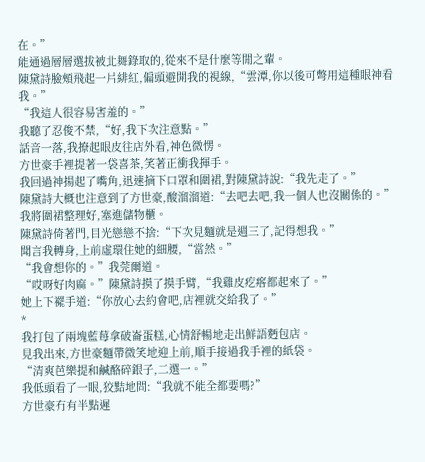在。”
能通過層層選拔被北舞錄取的,從來不是什麼等閒之輩。
陳黛詩臉頰飛起一片緋紅,偏頭避開我的視線,“雲潭,你以後可彆用這種眼神看我。”
“我這人很容易害羞的。”
我聽了忍俊不禁,“好,我下次注意點。”
話音一落,我撩起眼皮往店外看,神色微愣。
方世豪手裡提著一袋喜茶,笑著正衝我揮手。
我回過神揚起了嘴角,迅速摘下口罩和圍裙,對陳黛詩說:“我先走了。”
陳黛詩大概也注意到了方世豪,酸溜溜道:“去吧去吧,我一個人也沒關係的。”
我將圍裙整理好,塞進儲物櫃。
陳黛詩倚著門,目光戀戀不捨:“下次見麵就是週三了,記得想我。”
聞言我轉身,上前虛環住她的細腰,“當然。”
“我會想你的。”我莞爾道。
“哎呀好肉麻。”陳黛詩摸了摸手臂,“我雞皮疙瘩都起來了。”
她上下襬手道:“你放心去約會吧,店裡就交給我了。”
*
我打包了兩塊藍莓拿破崙蛋糕,心情舒暢地走出鮮語麪包店。
見我出來,方世豪麵帶微笑地迎上前,順手接過我手裡的紙袋。
“清爽芭樂提和鹹酪碎銀子,二選一。”
我低頭看了一眼,狡黠地問:“我就不能全都要嗎?”
方世豪冇有半點遲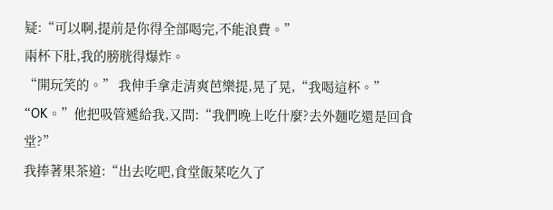疑:“可以啊,提前是你得全部喝完,不能浪費。”
兩杯下肚,我的膀胱得爆炸。
“開玩笑的。” 我伸手拿走清爽芭樂提,晃了晃,“我喝這杯。”
“OK。”他把吸管遞給我,又問:“我們晚上吃什麼?去外麵吃還是回食堂?”
我捧著果茶道:“出去吃吧,食堂飯菜吃久了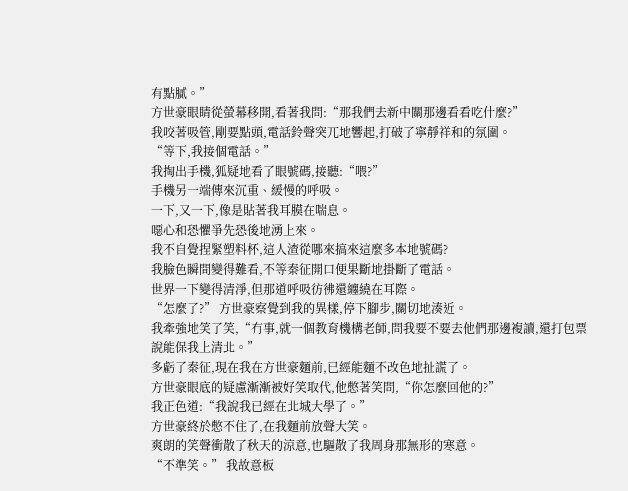有點膩。”
方世豪眼睛從螢幕移開,看著我問:“那我們去新中關那邊看看吃什麼?”
我咬著吸管,剛要點頭,電話鈴聲突兀地響起,打破了寧靜祥和的氛圍。
“等下,我接個電話。”
我掏出手機,狐疑地看了眼號碼,接聽:“喂?”
手機另一端傳來沉重、緩慢的呼吸。
一下,又一下,像是貼著我耳膜在喘息。
噁心和恐懼爭先恐後地湧上來。
我不自覺捏緊塑料杯,這人渣從哪來搞來這麼多本地號碼?
我臉色瞬間變得難看,不等秦征開口便果斷地掛斷了電話。
世界一下變得清淨,但那道呼吸彷彿還纏繞在耳際。
“怎麼了?” 方世豪察覺到我的異樣,停下腳步,關切地湊近。
我牽強地笑了笑,“冇事,就一個教育機構老師,問我要不要去他們那邊複讀,還打包票說能保我上清北。”
多虧了秦征,現在我在方世豪麵前,已經能麵不改色地扯謊了。
方世豪眼底的疑慮漸漸被好笑取代,他憋著笑問,“你怎麼回他的?”
我正色道:“我說我已經在北城大學了。”
方世豪終於憋不住了,在我麵前放聲大笑。
爽朗的笑聲衝散了秋天的涼意,也驅散了我周身那無形的寒意。
“不準笑。” 我故意板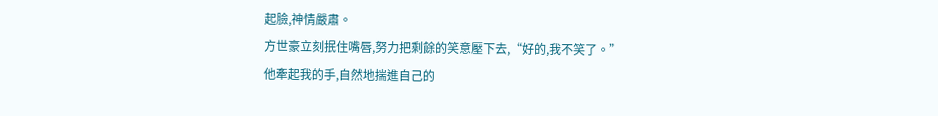起臉,神情嚴肅。
方世豪立刻抿住嘴唇,努力把剩餘的笑意壓下去,“好的,我不笑了。”
他牽起我的手,自然地揣進自己的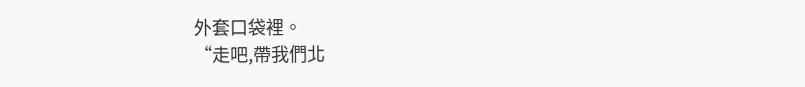外套口袋裡。
“走吧,帶我們北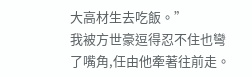大高材生去吃飯。”
我被方世豪逗得忍不住也彎了嘴角,任由他牽著往前走。